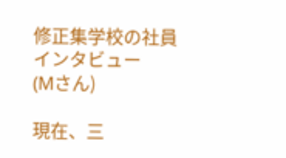修正集学校の社員インタビュー
(Mさん)

現在、三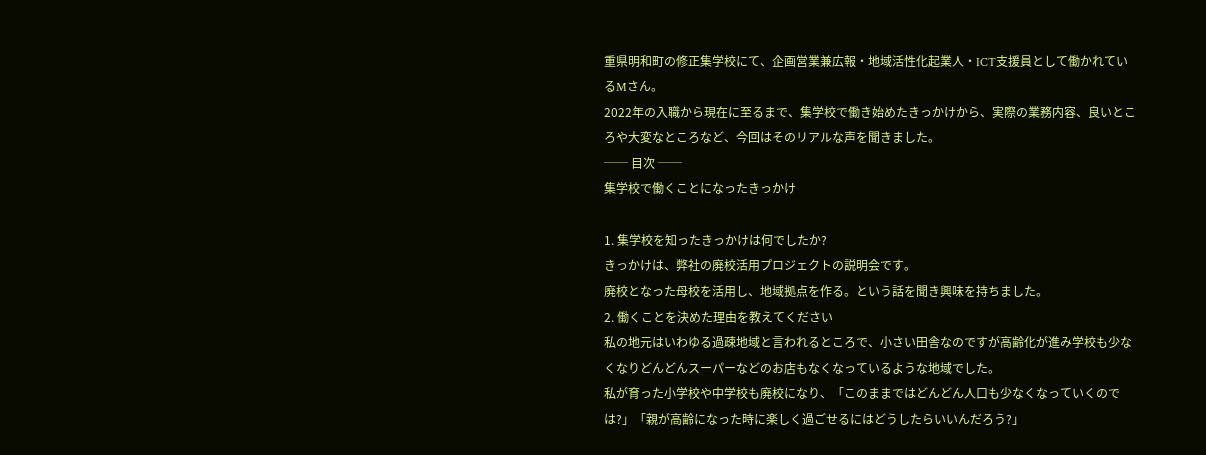重県明和町の修正集学校にて、企画営業兼広報・地域活性化起業人・ICT支援員として働かれているMさん。
2022年の入職から現在に至るまで、集学校で働き始めたきっかけから、実際の業務内容、良いところや大変なところなど、今回はそのリアルな声を聞きました。
── 目次 ──
集学校で働くことになったきっかけ

1. 集学校を知ったきっかけは何でしたか?
きっかけは、弊社の廃校活用プロジェクトの説明会です。
廃校となった母校を活用し、地域拠点を作る。という話を聞き興味を持ちました。
2. 働くことを決めた理由を教えてください
私の地元はいわゆる過疎地域と言われるところで、小さい田舎なのですが高齢化が進み学校も少なくなりどんどんスーパーなどのお店もなくなっているような地域でした。
私が育った小学校や中学校も廃校になり、「このままではどんどん人口も少なくなっていくのでは?」「親が高齢になった時に楽しく過ごせるにはどうしたらいいんだろう?」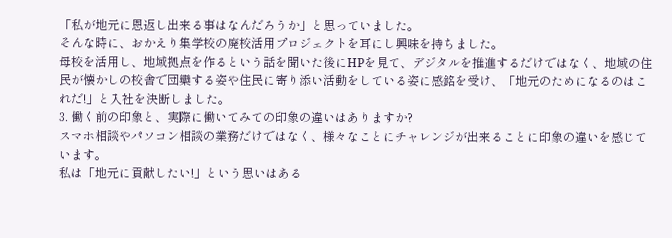「私が地元に恩返し出来る事はなんだろうか」と思っていました。
そんな時に、おかえり集学校の廃校活用プロジェクトを耳にし興味を持ちました。
母校を活用し、地域拠点を作るという話を聞いた後にHPを見て、デジタルを推進するだけではなく、地域の住民が懐かしの校舎で団欒する姿や住民に寄り添い活動をしている姿に感銘を受け、「地元のためになるのはこれだ!」と入社を決断しました。
3. 働く前の印象と、実際に働いてみての印象の違いはありますか?
スマホ相談やパソコン相談の業務だけではなく、様々なことにチャレンジが出来ることに印象の違いを感じています。
私は「地元に貢献したい!」という思いはある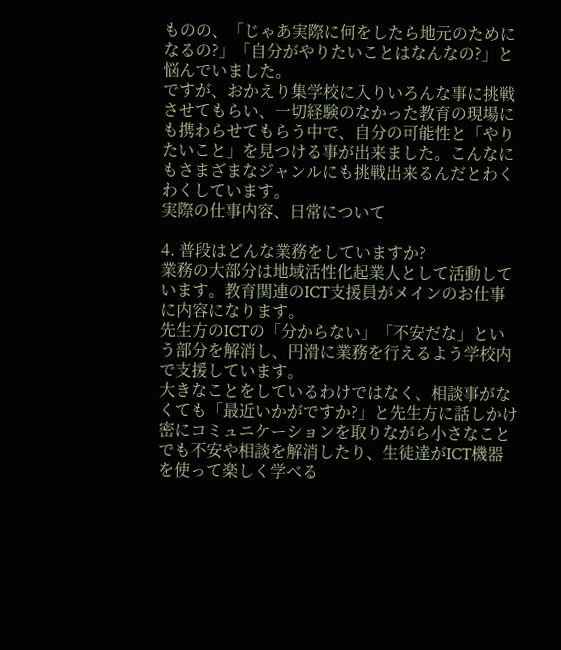ものの、「じゃあ実際に何をしたら地元のためになるの?」「自分がやりたいことはなんなの?」と悩んでいました。
ですが、おかえり集学校に入りいろんな事に挑戦させてもらい、一切経験のなかった教育の現場にも携わらせてもらう中で、自分の可能性と「やりたいこと」を見つける事が出来ました。こんなにもさまざまなジャンルにも挑戦出来るんだとわくわくしています。
実際の仕事内容、日常について

4. 普段はどんな業務をしていますか?
業務の大部分は地域活性化起業人として活動しています。教育関連のICT支援員がメインのお仕事に内容になります。
先生方のICTの「分からない」「不安だな」という部分を解消し、円滑に業務を行えるよう学校内で支援しています。
大きなことをしているわけではなく、相談事がなくても「最近いかがですか?」と先生方に話しかけ密にコミュニケーションを取りながら小さなことでも不安や相談を解消したり、生徒達がICT機器を使って楽しく学べる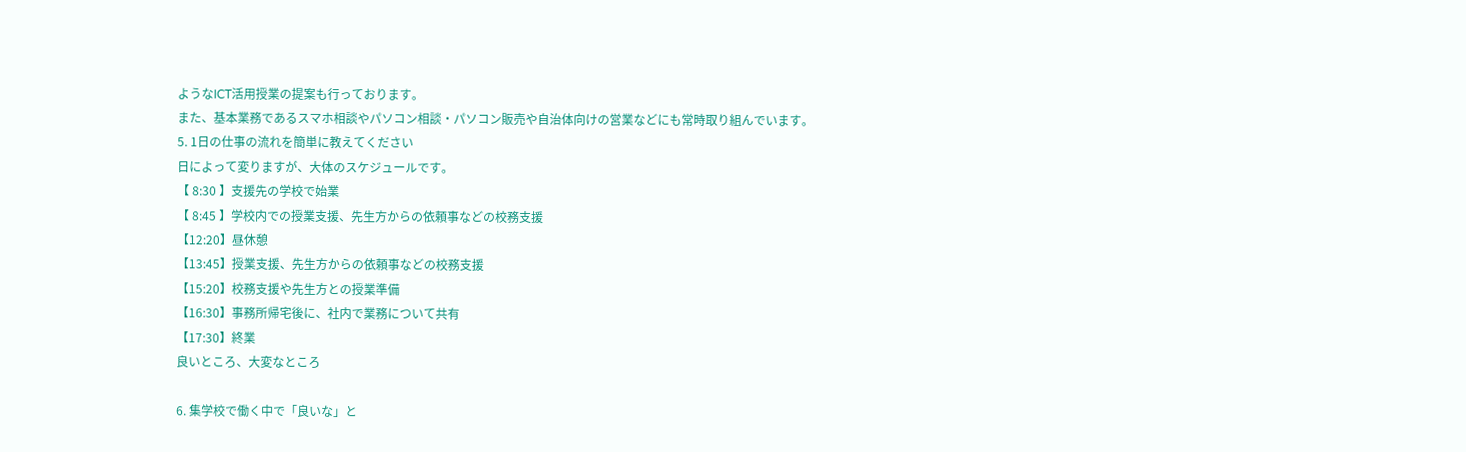ようなICT活用授業の提案も行っております。
また、基本業務であるスマホ相談やパソコン相談・パソコン販売や自治体向けの営業などにも常時取り組んでいます。
5. 1日の仕事の流れを簡単に教えてください
日によって変りますが、大体のスケジュールです。
【 8:30 】支援先の学校で始業
【 8:45 】学校内での授業支援、先生方からの依頼事などの校務支援
【12:20】昼休憩
【13:45】授業支援、先生方からの依頼事などの校務支援
【15:20】校務支援や先生方との授業準備
【16:30】事務所帰宅後に、社内で業務について共有
【17:30】終業
良いところ、大変なところ

6. 集学校で働く中で「良いな」と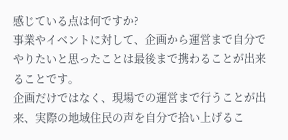感じている点は何ですか?
事業やイベントに対して、企画から運営まで自分でやりたいと思ったことは最後まで携わることが出来ることです。
企画だけではなく、現場での運営まで行うことが出来、実際の地域住民の声を自分で拾い上げるこ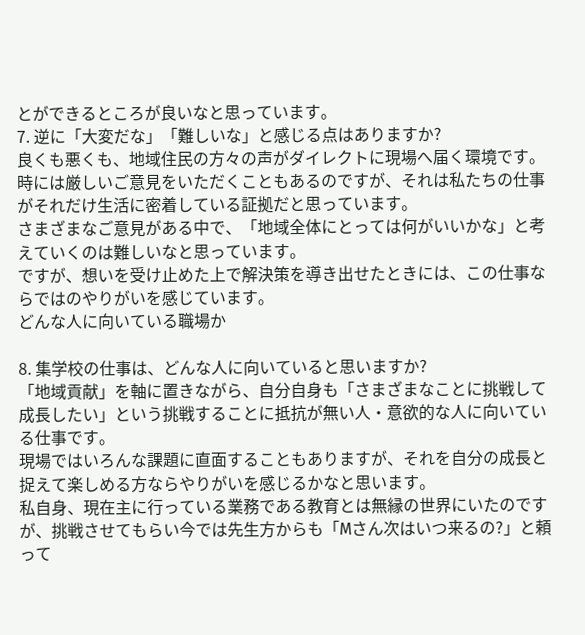とができるところが良いなと思っています。
7. 逆に「大変だな」「難しいな」と感じる点はありますか?
良くも悪くも、地域住民の方々の声がダイレクトに現場へ届く環境です。
時には厳しいご意見をいただくこともあるのですが、それは私たちの仕事がそれだけ生活に密着している証拠だと思っています。
さまざまなご意見がある中で、「地域全体にとっては何がいいかな」と考えていくのは難しいなと思っています。
ですが、想いを受け止めた上で解決策を導き出せたときには、この仕事ならではのやりがいを感じています。
どんな人に向いている職場か

8. 集学校の仕事は、どんな人に向いていると思いますか?
「地域貢献」を軸に置きながら、自分自身も「さまざまなことに挑戦して成長したい」という挑戦することに抵抗が無い人・意欲的な人に向いている仕事です。
現場ではいろんな課題に直面することもありますが、それを自分の成長と捉えて楽しめる方ならやりがいを感じるかなと思います。
私自身、現在主に行っている業務である教育とは無縁の世界にいたのですが、挑戦させてもらい今では先生方からも「Mさん次はいつ来るの?」と頼って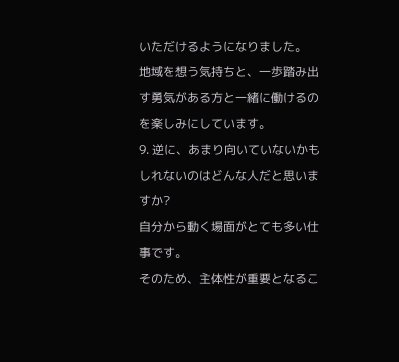いただけるようになりました。
地域を想う気持ちと、一歩踏み出す勇気がある方と一緒に働けるのを楽しみにしています。
9. 逆に、あまり向いていないかもしれないのはどんな人だと思いますか?
自分から動く場面がとても多い仕事です。
そのため、主体性が重要となるこ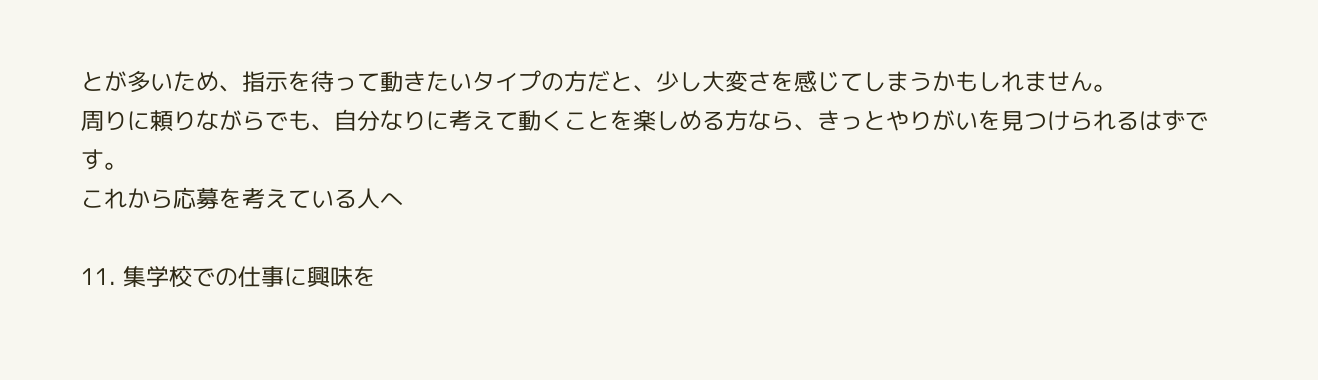とが多いため、指示を待って動きたいタイプの方だと、少し大変さを感じてしまうかもしれません。
周りに頼りながらでも、自分なりに考えて動くことを楽しめる方なら、きっとやりがいを見つけられるはずです。
これから応募を考えている人へ

11. 集学校での仕事に興味を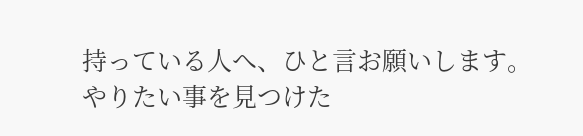持っている人へ、ひと言お願いします。
やりたい事を見つけた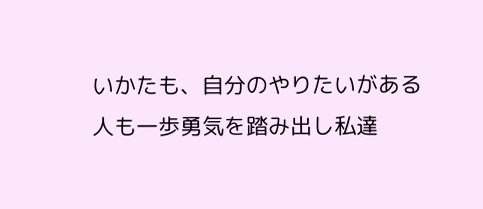いかたも、自分のやりたいがある人も一歩勇気を踏み出し私達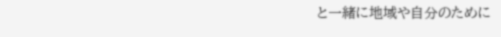と一緒に地域や自分のために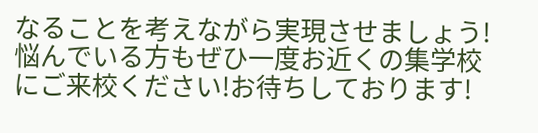なることを考えながら実現させましょう!
悩んでいる方もぜひ一度お近くの集学校にご来校ください!お待ちしております!